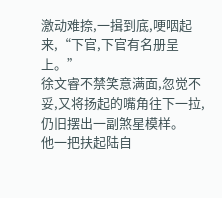激动难捺,一揖到底,哽咽起来,“下官,下官有名册呈上。”
徐文睿不禁笑意满面,忽觉不妥,又将扬起的嘴角往下一拉,仍旧摆出一副煞星模样。
他一把扶起陆自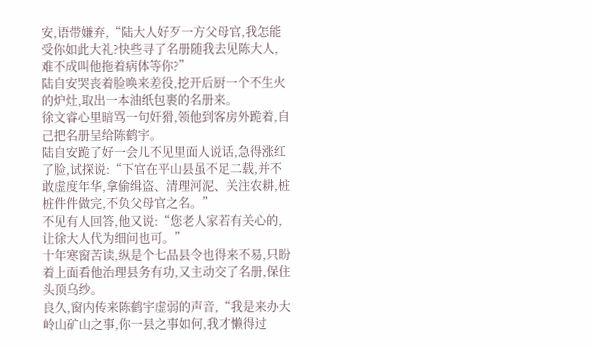安,语带嫌弃,“陆大人好歹一方父母官,我怎能受你如此大礼?快些寻了名册随我去见陈大人,难不成叫他拖着病体等你?”
陆自安哭丧着脸唤来差役,挖开后厨一个不生火的炉灶,取出一本油纸包裹的名册来。
徐文睿心里暗骂一句奸猾,领他到客房外跪着,自己把名册呈给陈鹤宇。
陆自安跪了好一会儿不见里面人说话,急得涨红了脸,试探说:“下官在平山县虽不足二载,并不敢虚度年华,拿偷缉盗、清理河泥、关注农耕,桩桩件件做完,不负父母官之名。”
不见有人回答,他又说:“您老人家若有关心的,让徐大人代为细问也可。”
十年寒窗苦读,纵是个七品县令也得来不易,只盼着上面看他治理县务有功,又主动交了名册,保住头顶乌纱。
良久,窗内传来陈鹤宇虚弱的声音,“我是来办大岭山矿山之事,你一县之事如何,我才懒得过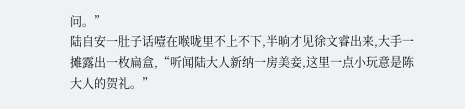问。”
陆自安一肚子话噎在喉咙里不上不下,半晌才见徐文睿出来,大手一摊露出一枚扁盒,“听闻陆大人新纳一房美妾,这里一点小玩意是陈大人的贺礼。”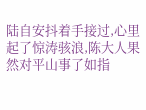陆自安抖着手接过,心里起了惊涛骇浪,陈大人果然对平山事了如指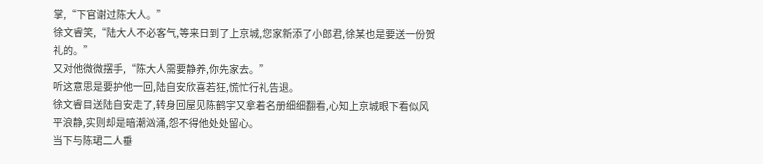掌,“下官谢过陈大人。”
徐文睿笑,“陆大人不必客气,等来日到了上京城,您家新添了小郎君,徐某也是要送一份贺礼的。”
又对他微微摆手,“陈大人需要静养,你先家去。”
听这意思是要护他一回,陆自安欣喜若狂,慌忙行礼告退。
徐文睿目送陆自安走了,转身回屋见陈鹤宇又拿着名册细细翻看,心知上京城眼下看似风平浪静,实则却是暗潮汹涌,怨不得他处处留心。
当下与陈珺二人垂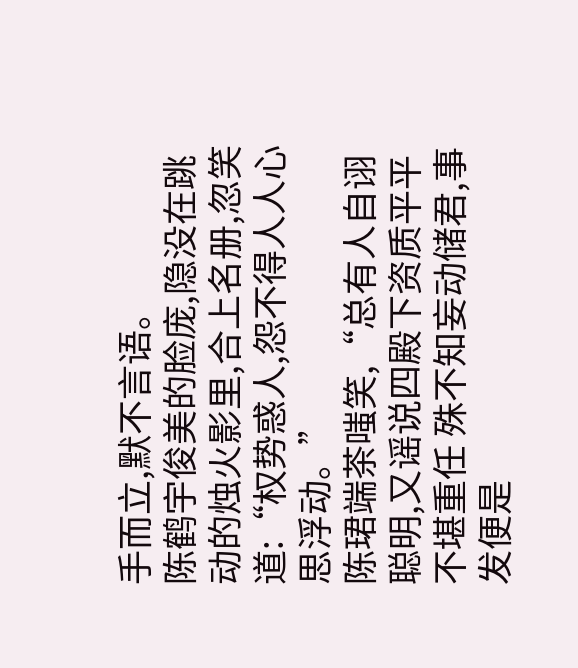手而立,默不言语。
陈鹤宇俊美的脸庞,隐没在跳动的烛火影里,合上名册,忽笑道:“权势惑人,怨不得人人心思浮动。”
陈珺端茶嗤笑,“总有人自诩聪明,又谣说四殿下资质平平不堪重任 殊不知妄动储君,事发便是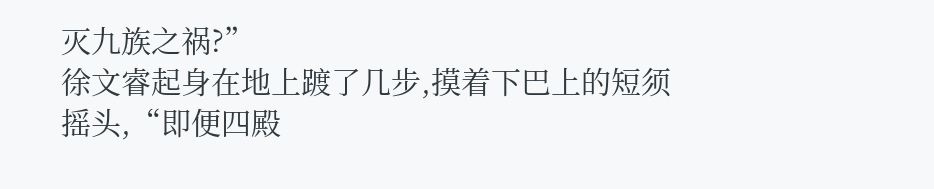灭九族之祸?”
徐文睿起身在地上踱了几步,摸着下巴上的短须摇头,“即便四殿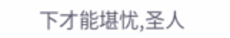下才能堪忧,圣人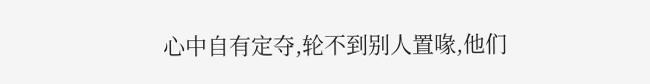心中自有定夺,轮不到别人置喙,他们